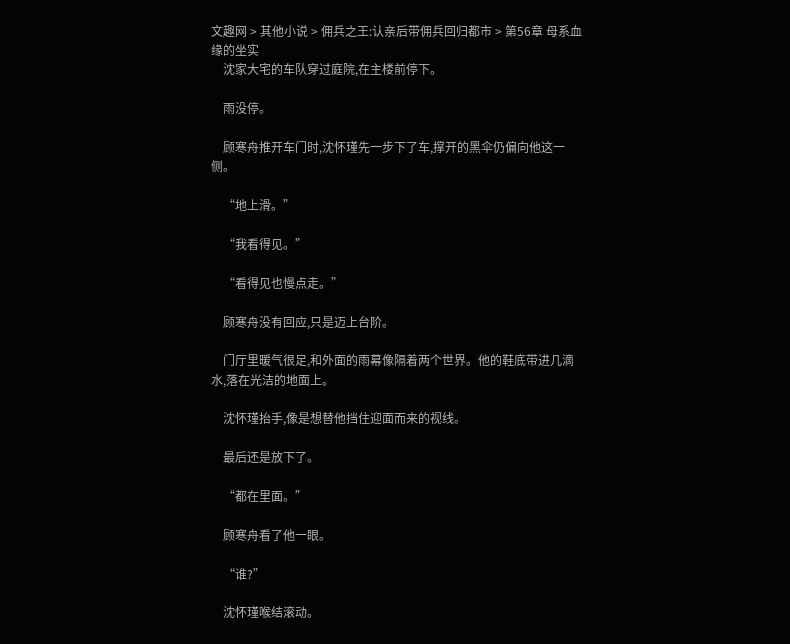文趣网 > 其他小说 > 佣兵之王:认亲后带佣兵回归都市 > 第56章 母系血缘的坐实
    沈家大宅的车队穿过庭院,在主楼前停下。

    雨没停。

    顾寒舟推开车门时,沈怀瑾先一步下了车,撑开的黑伞仍偏向他这一侧。

    “地上滑。”

    “我看得见。”

    “看得见也慢点走。”

    顾寒舟没有回应,只是迈上台阶。

    门厅里暖气很足,和外面的雨幕像隔着两个世界。他的鞋底带进几滴水,落在光洁的地面上。

    沈怀瑾抬手,像是想替他挡住迎面而来的视线。

    最后还是放下了。

    “都在里面。”

    顾寒舟看了他一眼。

    “谁?”

    沈怀瑾喉结滚动。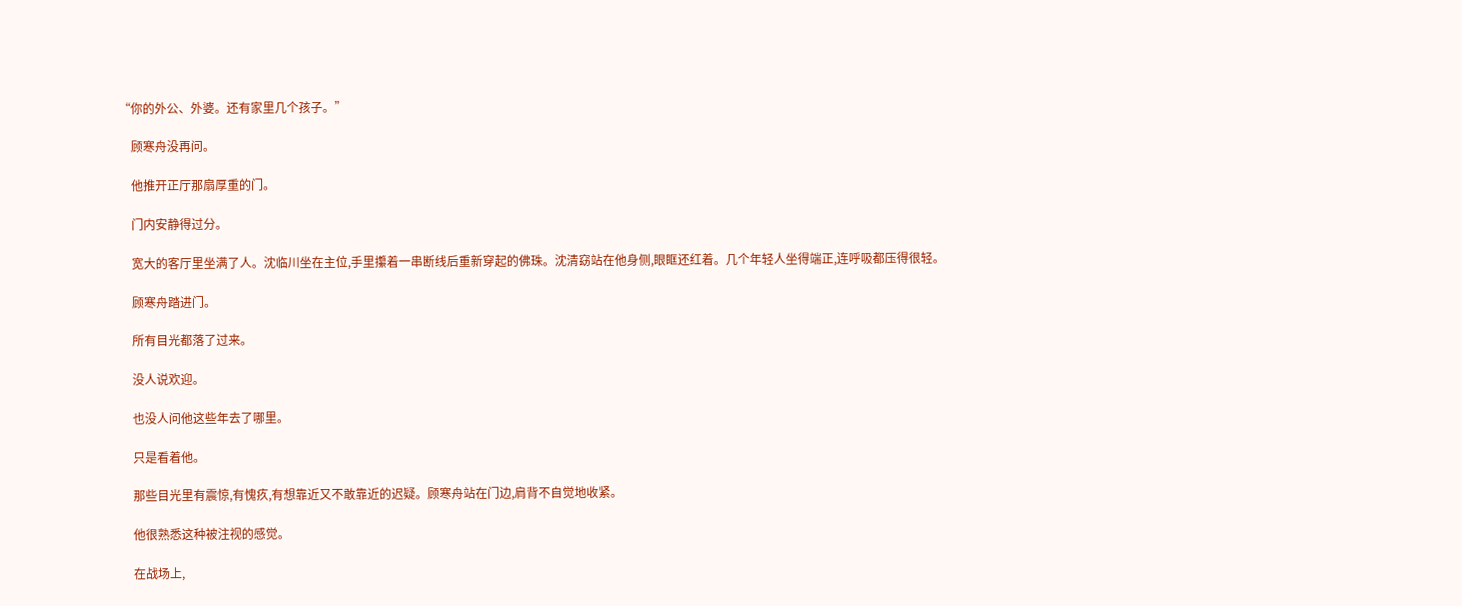“你的外公、外婆。还有家里几个孩子。”

    顾寒舟没再问。

    他推开正厅那扇厚重的门。

    门内安静得过分。

    宽大的客厅里坐满了人。沈临川坐在主位,手里攥着一串断线后重新穿起的佛珠。沈清窈站在他身侧,眼眶还红着。几个年轻人坐得端正,连呼吸都压得很轻。

    顾寒舟踏进门。

    所有目光都落了过来。

    没人说欢迎。

    也没人问他这些年去了哪里。

    只是看着他。

    那些目光里有震惊,有愧疚,有想靠近又不敢靠近的迟疑。顾寒舟站在门边,肩背不自觉地收紧。

    他很熟悉这种被注视的感觉。

    在战场上,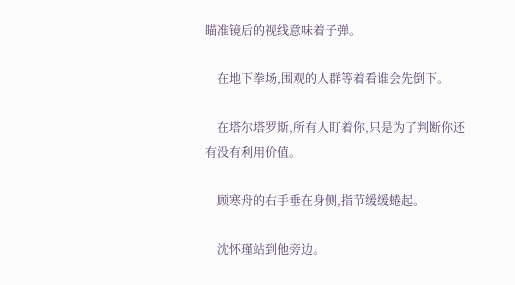瞄准镜后的视线意味着子弹。

    在地下拳场,围观的人群等着看谁会先倒下。

    在塔尔塔罗斯,所有人盯着你,只是为了判断你还有没有利用价值。

    顾寒舟的右手垂在身侧,指节缓缓蜷起。

    沈怀瑾站到他旁边。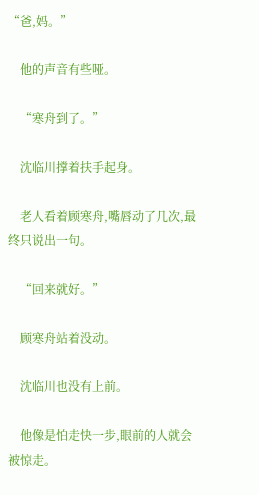“爸,妈。”

    他的声音有些哑。

    “寒舟到了。”

    沈临川撑着扶手起身。

    老人看着顾寒舟,嘴唇动了几次,最终只说出一句。

    “回来就好。”

    顾寒舟站着没动。

    沈临川也没有上前。

    他像是怕走快一步,眼前的人就会被惊走。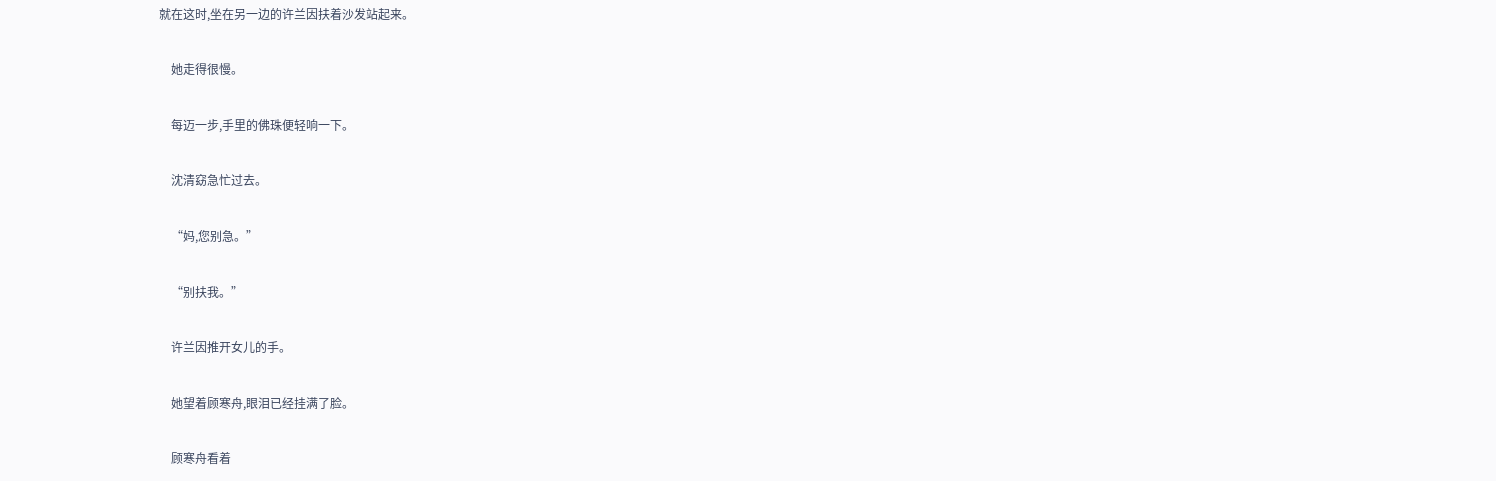就在这时,坐在另一边的许兰因扶着沙发站起来。

    她走得很慢。

    每迈一步,手里的佛珠便轻响一下。

    沈清窈急忙过去。

    “妈,您别急。”

    “别扶我。”

    许兰因推开女儿的手。

    她望着顾寒舟,眼泪已经挂满了脸。

    顾寒舟看着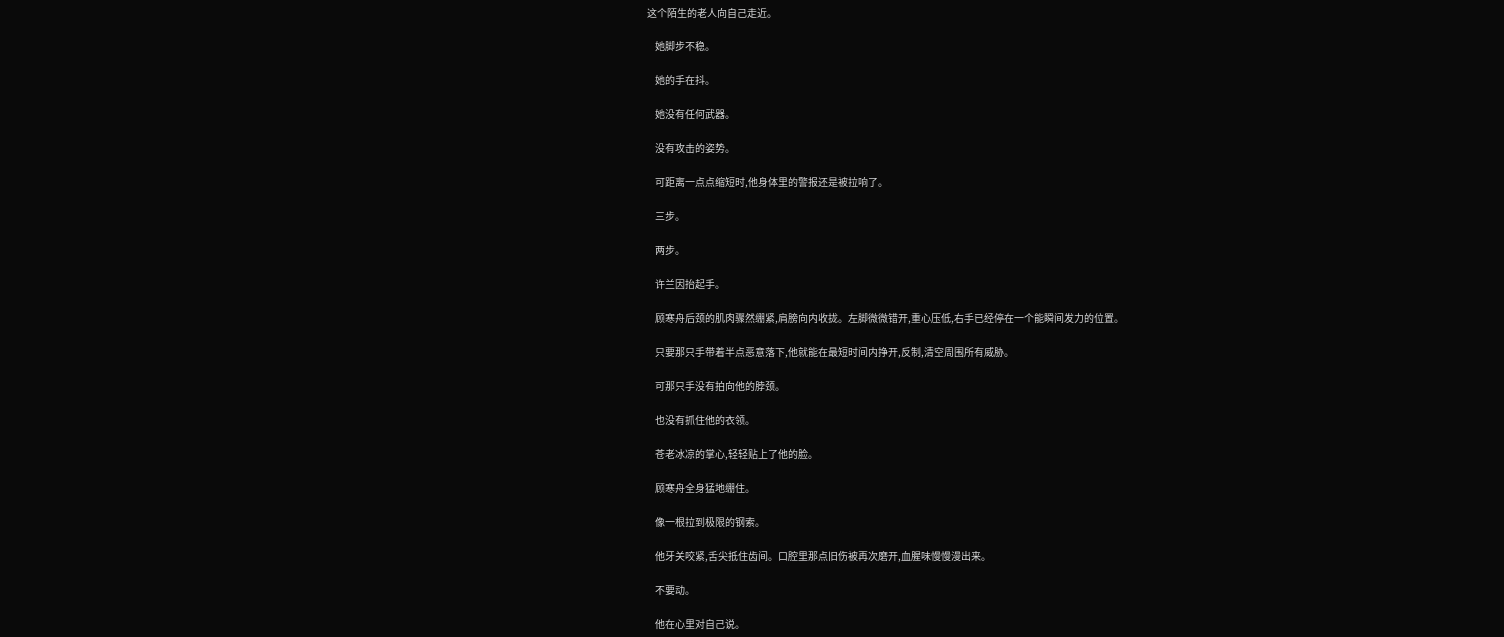这个陌生的老人向自己走近。

    她脚步不稳。

    她的手在抖。

    她没有任何武器。

    没有攻击的姿势。

    可距离一点点缩短时,他身体里的警报还是被拉响了。

    三步。

    两步。

    许兰因抬起手。

    顾寒舟后颈的肌肉骤然绷紧,肩膀向内收拢。左脚微微错开,重心压低,右手已经停在一个能瞬间发力的位置。

    只要那只手带着半点恶意落下,他就能在最短时间内挣开,反制,清空周围所有威胁。

    可那只手没有拍向他的脖颈。

    也没有抓住他的衣领。

    苍老冰凉的掌心,轻轻贴上了他的脸。

    顾寒舟全身猛地绷住。

    像一根拉到极限的钢索。

    他牙关咬紧,舌尖抵住齿间。口腔里那点旧伤被再次磨开,血腥味慢慢漫出来。

    不要动。

    他在心里对自己说。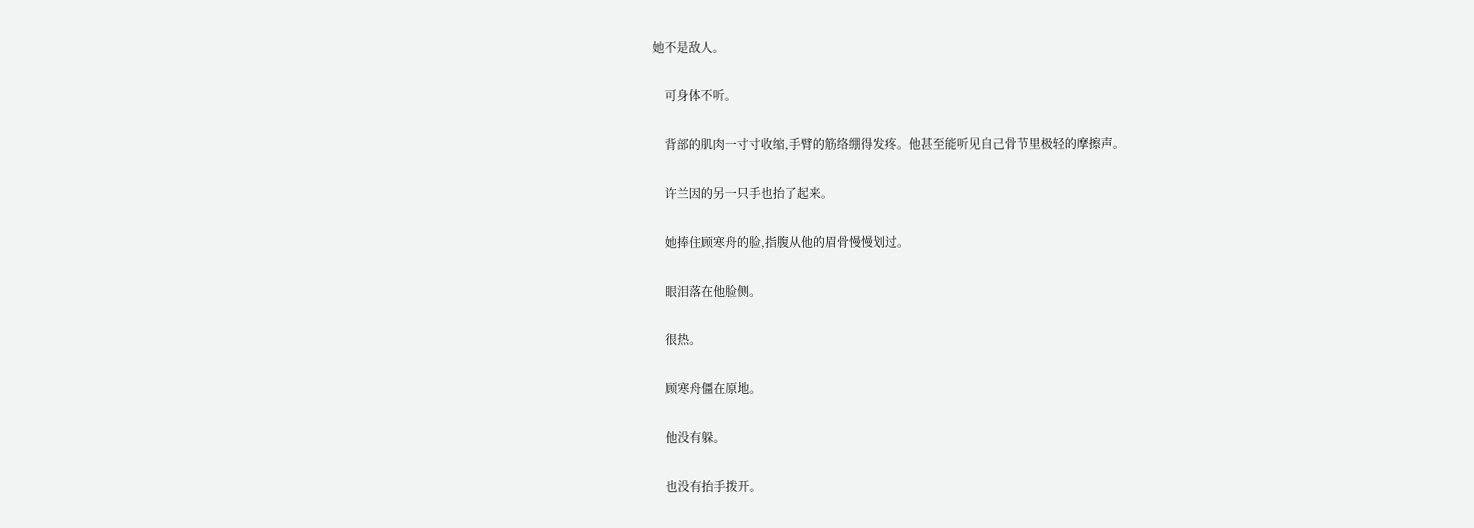她不是敌人。

    可身体不听。

    背部的肌肉一寸寸收缩,手臂的筋络绷得发疼。他甚至能听见自己骨节里极轻的摩擦声。

    许兰因的另一只手也抬了起来。

    她捧住顾寒舟的脸,指腹从他的眉骨慢慢划过。

    眼泪落在他脸侧。

    很热。

    顾寒舟僵在原地。

    他没有躲。

    也没有抬手拨开。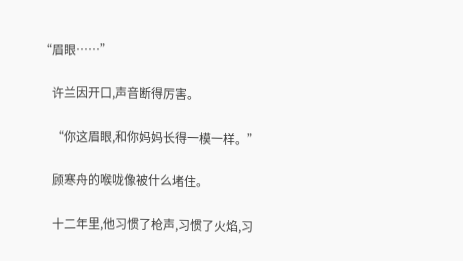“眉眼……”

    许兰因开口,声音断得厉害。

    “你这眉眼,和你妈妈长得一模一样。”

    顾寒舟的喉咙像被什么堵住。

    十二年里,他习惯了枪声,习惯了火焰,习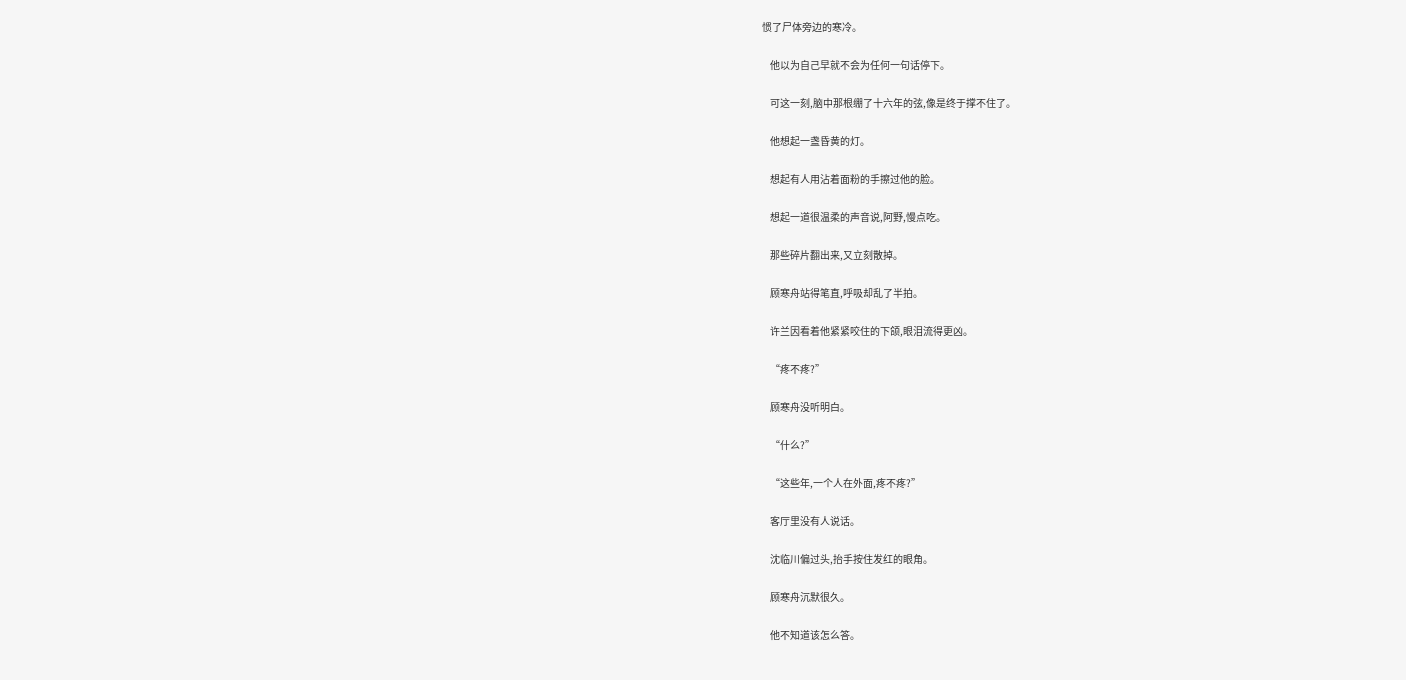惯了尸体旁边的寒冷。

    他以为自己早就不会为任何一句话停下。

    可这一刻,脑中那根绷了十六年的弦,像是终于撑不住了。

    他想起一盏昏黄的灯。

    想起有人用沾着面粉的手擦过他的脸。

    想起一道很温柔的声音说,阿野,慢点吃。

    那些碎片翻出来,又立刻散掉。

    顾寒舟站得笔直,呼吸却乱了半拍。

    许兰因看着他紧紧咬住的下颌,眼泪流得更凶。

    “疼不疼?”

    顾寒舟没听明白。

    “什么?”

    “这些年,一个人在外面,疼不疼?”

    客厅里没有人说话。

    沈临川偏过头,抬手按住发红的眼角。

    顾寒舟沉默很久。

    他不知道该怎么答。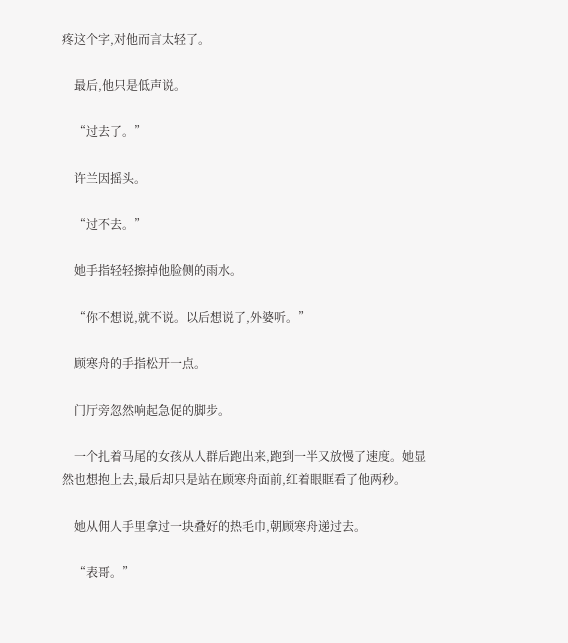疼这个字,对他而言太轻了。

    最后,他只是低声说。

    “过去了。”

    许兰因摇头。

    “过不去。”

    她手指轻轻擦掉他脸侧的雨水。

    “你不想说,就不说。以后想说了,外婆听。”

    顾寒舟的手指松开一点。

    门厅旁忽然响起急促的脚步。

    一个扎着马尾的女孩从人群后跑出来,跑到一半又放慢了速度。她显然也想抱上去,最后却只是站在顾寒舟面前,红着眼眶看了他两秒。

    她从佣人手里拿过一块叠好的热毛巾,朝顾寒舟递过去。

    “表哥。”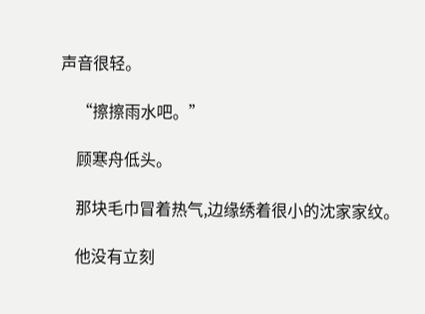声音很轻。

    “擦擦雨水吧。”

    顾寒舟低头。

    那块毛巾冒着热气,边缘绣着很小的沈家家纹。

    他没有立刻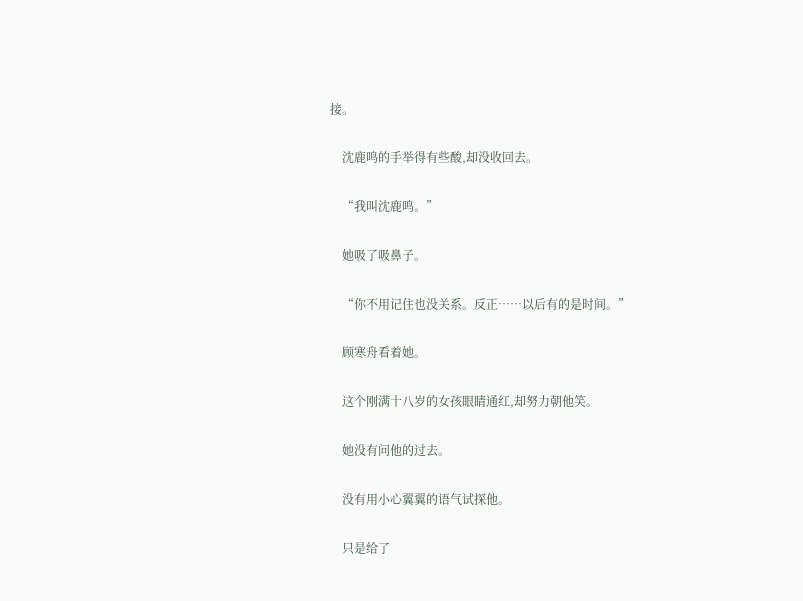接。

    沈鹿鸣的手举得有些酸,却没收回去。

    “我叫沈鹿鸣。”

    她吸了吸鼻子。

    “你不用记住也没关系。反正……以后有的是时间。”

    顾寒舟看着她。

    这个刚满十八岁的女孩眼睛通红,却努力朝他笑。

    她没有问他的过去。

    没有用小心翼翼的语气试探他。

    只是给了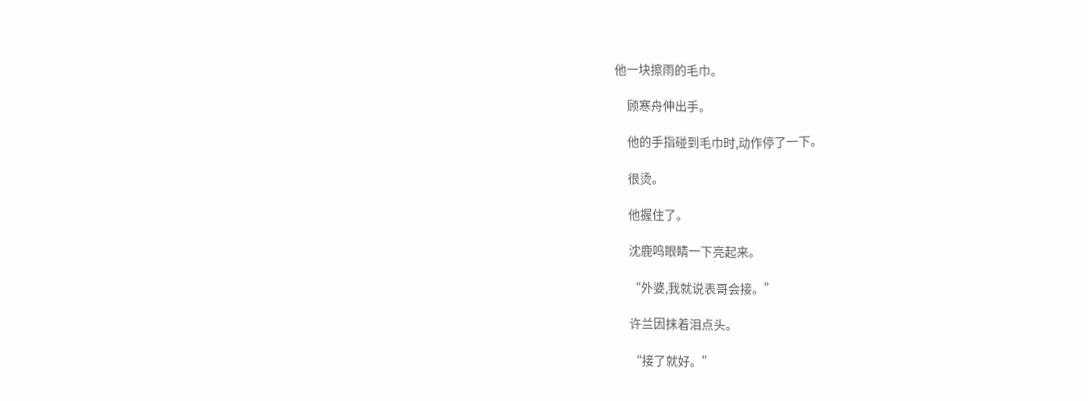他一块擦雨的毛巾。

    顾寒舟伸出手。

    他的手指碰到毛巾时,动作停了一下。

    很烫。

    他握住了。

    沈鹿鸣眼睛一下亮起来。

    “外婆,我就说表哥会接。”

    许兰因抹着泪点头。

    “接了就好。”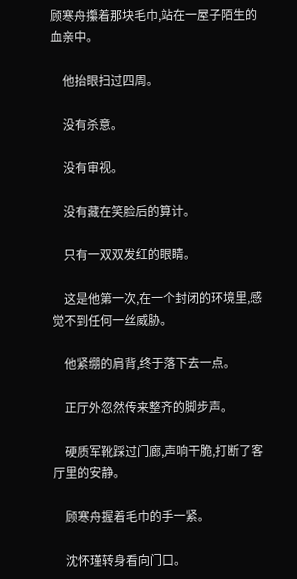顾寒舟攥着那块毛巾,站在一屋子陌生的血亲中。

    他抬眼扫过四周。

    没有杀意。

    没有审视。

    没有藏在笑脸后的算计。

    只有一双双发红的眼睛。

    这是他第一次,在一个封闭的环境里,感觉不到任何一丝威胁。

    他紧绷的肩背,终于落下去一点。

    正厅外忽然传来整齐的脚步声。

    硬质军靴踩过门廊,声响干脆,打断了客厅里的安静。

    顾寒舟握着毛巾的手一紧。

    沈怀瑾转身看向门口。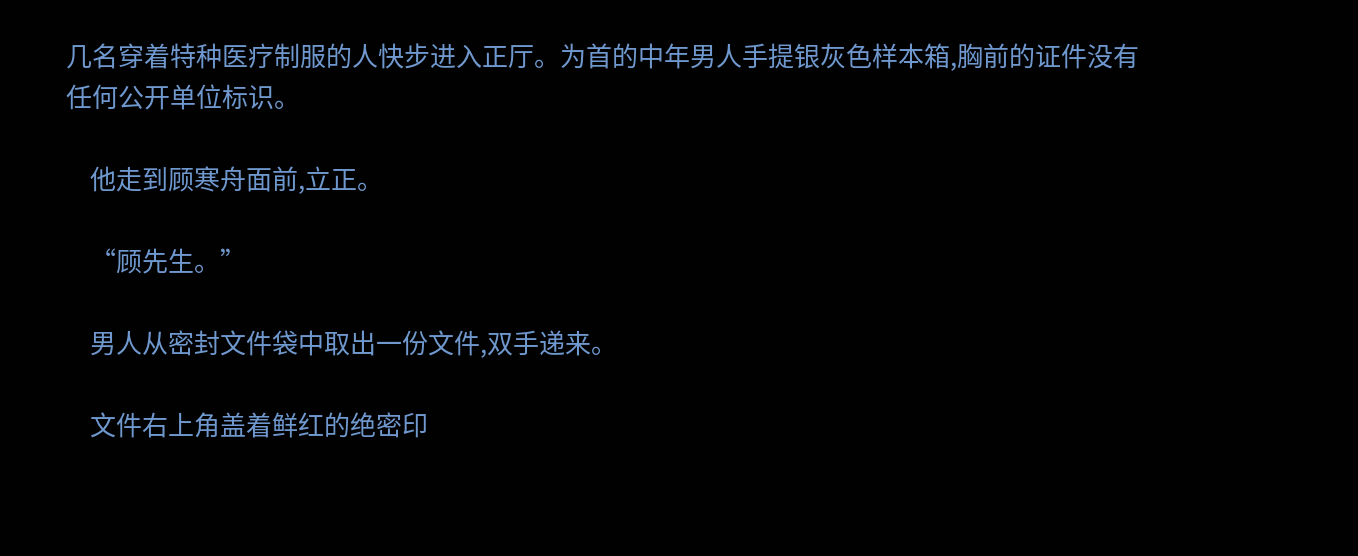几名穿着特种医疗制服的人快步进入正厅。为首的中年男人手提银灰色样本箱,胸前的证件没有任何公开单位标识。

    他走到顾寒舟面前,立正。

    “顾先生。”

    男人从密封文件袋中取出一份文件,双手递来。

    文件右上角盖着鲜红的绝密印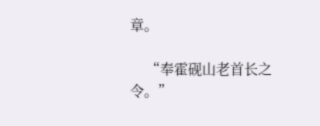章。

    “奉霍砚山老首长之令。”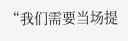“我们需要当场提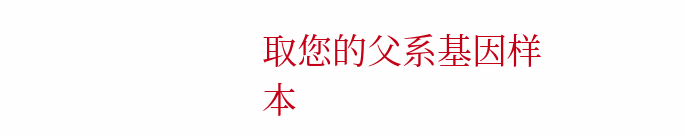取您的父系基因样本